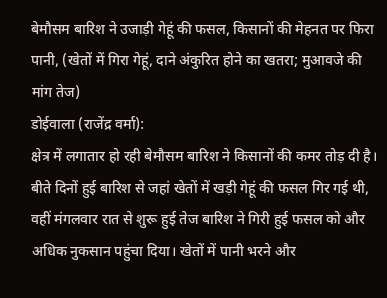बेमौसम बारिश ने उजाड़ी गेहूं की फसल, किसानों की मेहनत पर फिरा पानी, (खेतों में गिरा गेहूं, दाने अंकुरित होने का खतरा; मुआवजे की मांग तेज)
डोईवाला (राजेंद्र वर्मा):
क्षेत्र में लगातार हो रही बेमौसम बारिश ने किसानों की कमर तोड़ दी है। बीते दिनों हुई बारिश से जहां खेतों में खड़ी गेहूं की फसल गिर गई थी, वहीं मंगलवार रात से शुरू हुई तेज बारिश ने गिरी हुई फसल को और अधिक नुकसान पहुंचा दिया। खेतों में पानी भरने और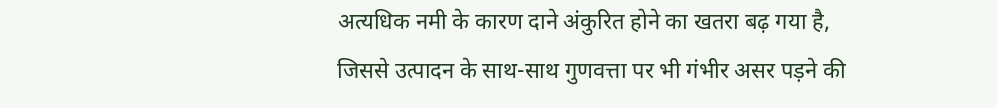अत्यधिक नमी के कारण दाने अंकुरित होने का खतरा बढ़ गया है, जिससे उत्पादन के साथ-साथ गुणवत्ता पर भी गंभीर असर पड़ने की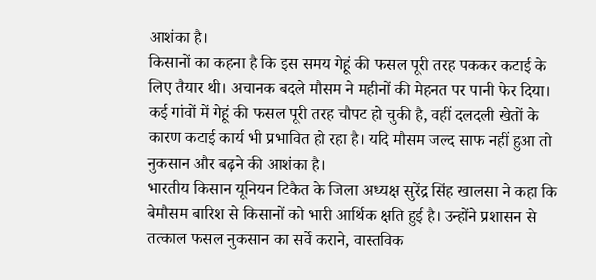आशंका है।
किसानों का कहना है कि इस समय गेहूं की फसल पूरी तरह पककर कटाई के लिए तैयार थी। अचानक बदले मौसम ने महीनों की मेहनत पर पानी फेर दिया। कई गांवों में गेहूं की फसल पूरी तरह चौपट हो चुकी है, वहीं दलदली खेतों के कारण कटाई कार्य भी प्रभावित हो रहा है। यदि मौसम जल्द साफ नहीं हुआ तो नुकसान और बढ़ने की आशंका है।
भारतीय किसान यूनियन टिकैत के जिला अध्यक्ष सुरेंद्र सिंह खालसा ने कहा कि बेमौसम बारिश से किसानों को भारी आर्थिक क्षति हुई है। उन्होंने प्रशासन से तत्काल फसल नुकसान का सर्वे कराने, वास्तविक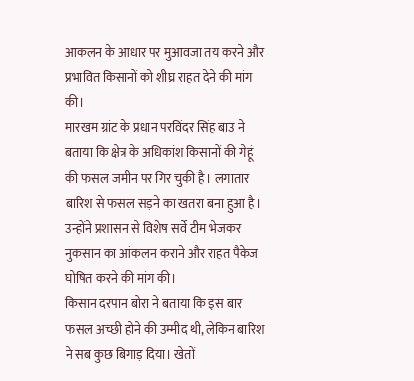आकलन के आधार पर मुआवजा तय करने और प्रभावित किसानों को शीघ्र राहत देने की मांग की।
मारखम ग्रांट के प्रधान परविंदर सिंह बाउ ने बताया कि क्षेत्र के अधिकांश किसानों की गेहूं की फसल जमीन पर गिर चुकी है। लगातार बारिश से फसल सड़ने का खतरा बना हुआ है। उन्होंने प्रशासन से विशेष सर्वे टीम भेजकर नुकसान का आंकलन कराने और राहत पैकेज घोषित करने की मांग की।
किसान दरपान बोरा ने बताया कि इस बार फसल अच्छी होने की उम्मीद थी, लेकिन बारिश ने सब कुछ बिगाड़ दिया। खेतों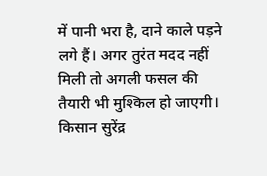में पानी भरा है, दाने काले पड़ने लगे हैं। अगर तुरंत मदद नहीं मिली तो अगली फसल की तैयारी भी मुश्किल हो जाएगी।
किसान सुरेंद्र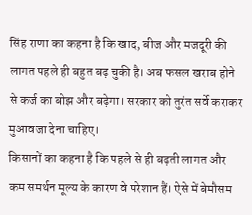सिंह राणा का कहना है कि खाद, बीज और मजदूरी की लागत पहले ही बहुत बढ़ चुकी है। अब फसल खराब होने से कर्ज का बोझ और बढ़ेगा। सरकार को तुरंत सर्वे कराकर मुआवजा देना चाहिए।
किसानों का कहना है कि पहले से ही बढ़ती लागत और कम समर्थन मूल्य के कारण वे परेशान हैं। ऐसे में बेमौसम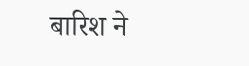बारिश ने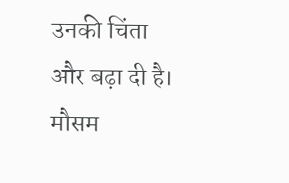उनकी चिंता और बढ़ा दी है। मौसम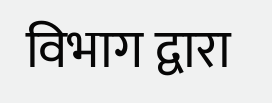विभाग द्वारा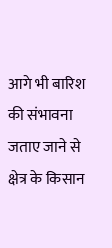आगे भी बारिश की संभावना जताए जाने से क्षेत्र के किसान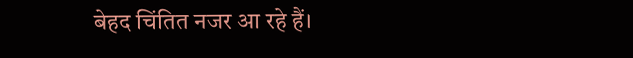बेहद चिंतित नजर आ रहे हैं।